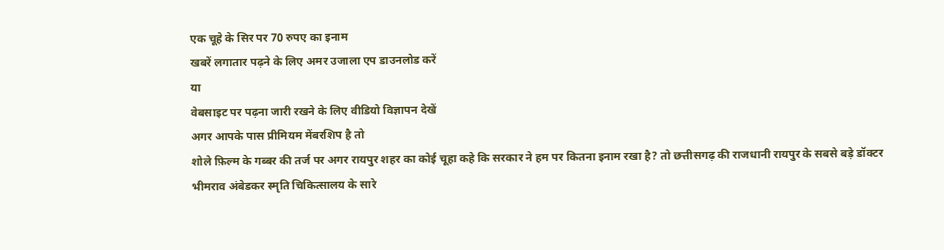एक चूहे के सिर पर 70 रुपए का इनाम
खबरें लगातार पढ़ने के लिए अमर उजाला एप डाउनलोड करें
या
वेबसाइट पर पढ़ना जारी रखने के लिए वीडियो विज्ञापन देखें
अगर आपके पास प्रीमियम मेंबरशिप है तो
शोले फ़िल्म के गब्बर की तर्ज पर अगर रायपुर शहर का कोई चूहा कहे कि सरकार ने हम पर कितना इनाम रखा है? तो छत्तीसगढ़ की राजधानी रायपुर के सबसे बड़े डॉक्टर भीमराव अंबेडकर स्मृति चिकित्सालय के सारे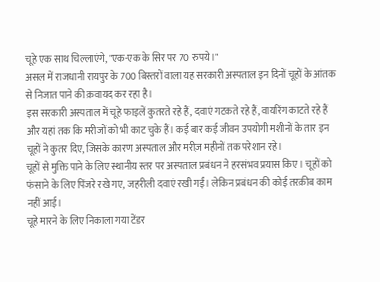चूहे एक साथ चिल्लाएंगे, "एक-एक के सिर पर 70 रुपये।"
असल में राजधानी रायपुर के 700 बिस्तरों वाला यह सरकारी अस्पताल इन दिनों चूहों के आंतक से निजात पाने की क़वायद कर रहा है।
इस सरकारी अस्पताल में चूहे फाइलें कुतरते रहे हैं, दवाएं गटकते रहे हैं, वायरिंग काटते रहे हैं और यहां तक कि मरीजों को भी काट चुके हैं। कई बार कई जीवन उपयोगी मशीनों के तार इन चूहों ने कुतर दिए, जिसके कारण अस्पताल और मरीज़ महीनों तक परेशान रहे।
चूहों से मुक्ति पाने के लिए स्थानीय स्तर पर अस्पताल प्रबंधन ने हरसंभव प्रयास किए। चूहों को फंसाने के लिए पिंजरे रखे गए, जहरीली दवाएं रखी गईं। लेकिन प्रबंधन की कोई तरक़ीब काम नहीं आई।
चूहे मारने के लिए निकाला गया टेंडर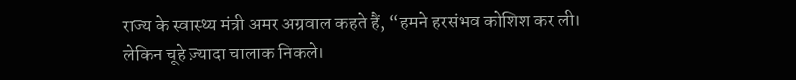राज्य के स्वास्थ्य मंत्री अमर अग्रवाल कहते हैं, “हमने हरसंभव कोशिश कर ली। लेकिन चूहे ज़्यादा चालाक निकले।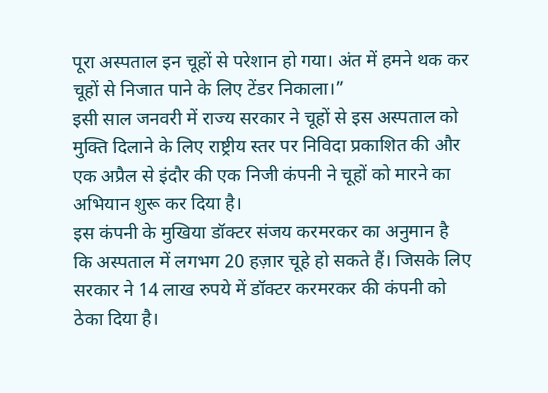पूरा अस्पताल इन चूहों से परेशान हो गया। अंत में हमने थक कर चूहों से निजात पाने के लिए टेंडर निकाला।”
इसी साल जनवरी में राज्य सरकार ने चूहों से इस अस्पताल को मुक्ति दिलाने के लिए राष्ट्रीय स्तर पर निविदा प्रकाशित की और एक अप्रैल से इंदौर की एक निजी कंपनी ने चूहों को मारने का अभियान शुरू कर दिया है।
इस कंपनी के मुखिया डॉक्टर संजय करमरकर का अनुमान है कि अस्पताल में लगभग 20 हज़ार चूहे हो सकते हैं। जिसके लिए सरकार ने 14 लाख रुपये में डॉक्टर करमरकर की कंपनी को ठेका दिया है।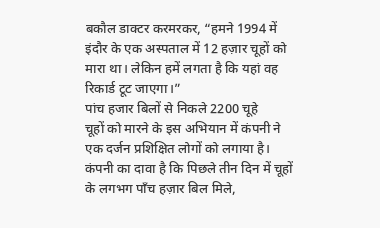बकौल डाक्टर करमरकर, “हमने 1994 में इंदौर के एक अस्पताल में 12 हज़ार चूहों को मारा था। लेकिन हमें लगता है कि यहां वह रिकार्ड टूट जाएगा।”
पांच हजार बिलों से निकले 2200 चूहे
चूहों को मारने के इस अभियान में कंपनी ने एक दर्जन प्रशिक्षित लोगों को लगाया है। कंपनी का दावा है कि पिछले तीन दिन में चूहों के लगभग पाँच हज़ार बिल मिले,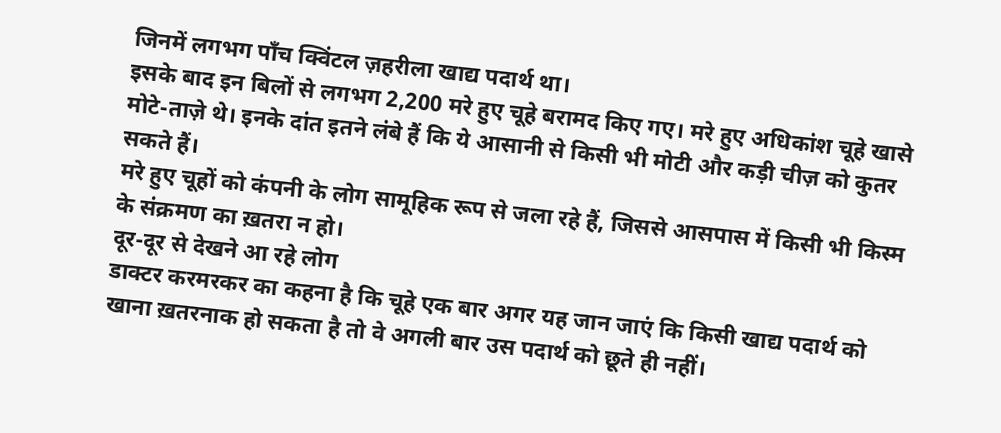जिनमें लगभग पाँच क्विंटल ज़हरीला खाद्य पदार्थ था।
इसके बाद इन बिलों से लगभग 2,200 मरे हुए चूहे बरामद किए गए। मरे हुए अधिकांश चूहे खासे मोटे-ताज़े थे। इनके दांत इतने लंबे हैं कि ये आसानी से किसी भी मोटी और कड़ी चीज़ को कुतर सकते हैं।
मरे हुए चूहों को कंपनी के लोग सामूहिक रूप से जला रहे हैं, जिससे आसपास में किसी भी किस्म के संक्रमण का ख़तरा न हो।
दूर-दूर से देखने आ रहे लोग
डाक्टर करमरकर का कहना है कि चूहे एक बार अगर यह जान जाएं कि किसी खाद्य पदार्थ को खाना ख़तरनाक हो सकता है तो वे अगली बार उस पदार्थ को छूते ही नहीं।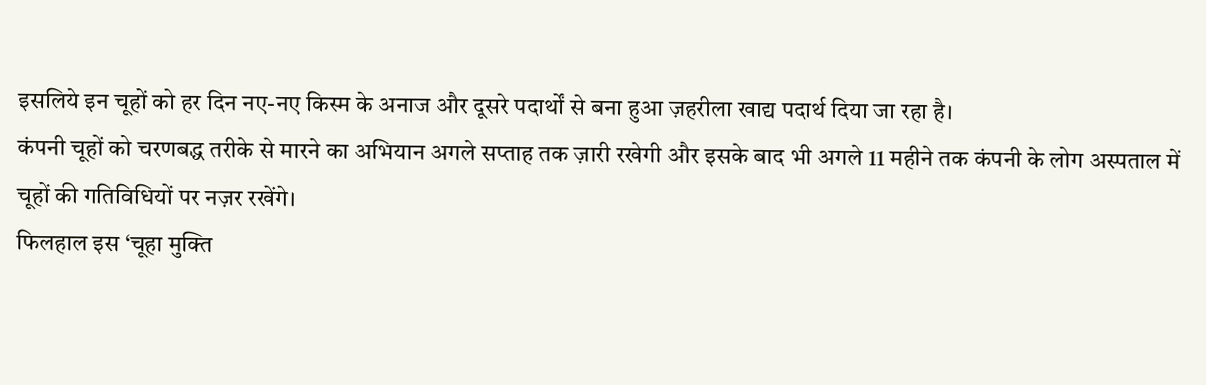इसलिये इन चूहों को हर दिन नए-नए किस्म के अनाज और दूसरे पदार्थों से बना हुआ ज़हरीला खाद्य पदार्थ दिया जा रहा है।
कंपनी चूहों को चरणबद्ध तरीके से मारने का अभियान अगले सप्ताह तक ज़ारी रखेगी और इसके बाद भी अगले 11 महीने तक कंपनी के लोग अस्पताल में चूहों की गतिविधियों पर नज़र रखेंगे।
फिलहाल इस ‘चूहा मुक्ति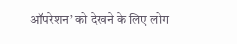ऑपरेशन’ को देखने के लिए लोग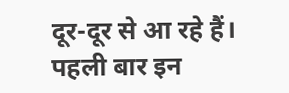दूर-दूर से आ रहे हैं। पहली बार इन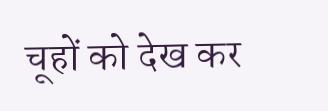चूहों को देख कर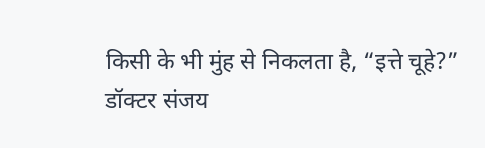किसी के भी मुंह से निकलता है, “इत्ते चूहे?”
डॉक्टर संजय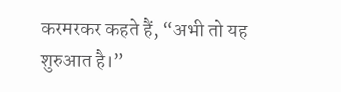करमरकर कहते हैं, “अभी तो यह शुरुआत है।”